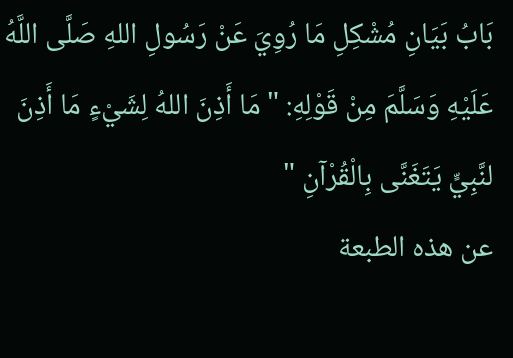بَابُ بَيَانِ مُشْكِلِ مَا رُوِيَ عَنْ رَسُولِ اللهِ صَلَّى اللَّهُ عَلَيْهِ وَسَلَّمَ مِنْ قَوْلِهِ: " مَا أَذِنَ اللهُ لِشَيْءٍ مَا أَذِنَ لنَّبِيٍّ يَتَغَنَّى بِالْقُرْآنِ "
عن هذه الطبعة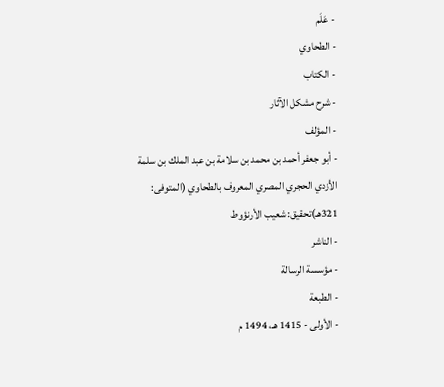- عَلَم
- الطحاوي
- الكتاب
- شرح مشكل الآثار
- المؤلف
- أبو جعفر أحمد بن محمد بن سلامة بن عبد الملك بن سلمة الأزدي الحجري المصري المعروف بالطحاوي (المتوفى: 321هـ)تحقيق: شعيب الأرنؤوط
- الناشر
- مؤسسة الرسالة
- الطبعة
- الأولى - 1415 هـ، 1494 م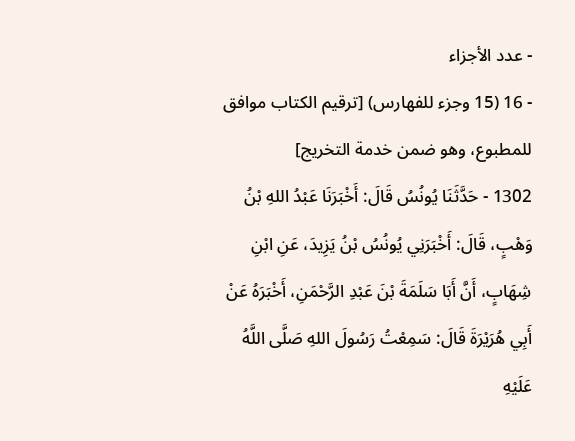- عدد الأجزاء
- 16 (15 وجزء للفهارس) [ترقيم الكتاب موافق للمطبوع، وهو ضمن خدمة التخريج]
1302 - حَدَّثَنَا يُونُسُ قَالَ: أَخْبَرَنَا عَبْدُ اللهِ بْنُ وَهْبٍ، قَالَ: أَخْبَرَنِي يُونُسُ بْنُ يَزِيدَ، عَنِ ابْنِ شِهَابٍ، أَنَّ أَبَا سَلَمَةَ بْنَ عَبْدِ الرَّحْمَنِ، أَخْبَرَهُ عَنْ أَبِي هُرَيْرَةَ قَالَ: سَمِعْتُ رَسُولَ اللهِ صَلَّى اللَّهُ عَلَيْهِ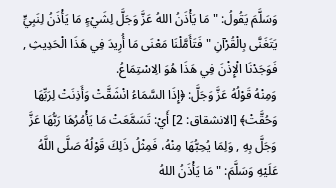وَسَلَّمَ يَقُولُ: " مَا يَأْذَنُ اللهُ عَزَّ وَجَلَّ لِشَيْءٍ مَا يَأْذَنُ لِنَبِيٍّ يَتَغَنَّى بِالْقُرْآنِ " فَتَأَمَّلْنَا مَعْنَى مَا أُرِيدَ فِي هَذَا الْحَدِيثِ , فَوَجَدْنَا الْإِذْنَ فِي هَذَا هُوَ الِاسْتِمَاعُ.
وَمِنْهُ قَوْلُهُ عَزَّ وَجَلَّ: ﴿إِذَا السَّمَاءُ انْشَقَّتْ وَأَذِنَتْ لِرَبِّهَا وَحُقَّتْ﴾ [الانشقاق: 2] أَيْ: تَسَمَّعَتْ مَا يَأْمُرُهَا رَبُّهَا عَزَّ وَجَلَّ بِهِ , وَلِمَا يُحِبُّهَا مِنْهُ، فَمِثْلُ ذَلِكَ قَوْلُهُ صَلَّى اللَّهُ عَلَيْهِ وَسَلَّمَ: " مَا يَأْذَنُ اللهُ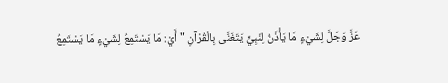عَزَّ وَجَلَّ لِشَيْءٍ مَا يَأْذَنُ لِنَبِيٍّ يَتَغَنَّى بِالْقُرْآنِ " أَيْ: مَا يَسْتَمِعُ لِشَيْءٍ مَا يَسْتَمِعُ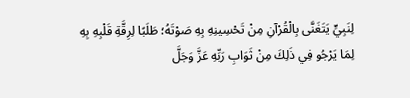لِنَبِيٍّ يَتَغَنَّى بِالْقُرْآنِ مِنْ تَحْسِينِهِ بِهِ صَوْتَهُ؛ طَلَبًا لِرِقَّةِ قَلْبِهِ بِهِ لِمَا يَرْجُو فِي ذَلِكَ مِنْ ثَوَابِ رَبِّهِ عَزَّ وَجَلَّ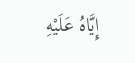إِيَّاهُ عَلَيْهِ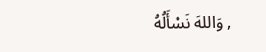, وَاللهَ نَسْأَلُهُ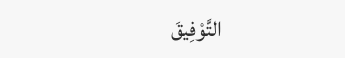التَّوْفِيقَ